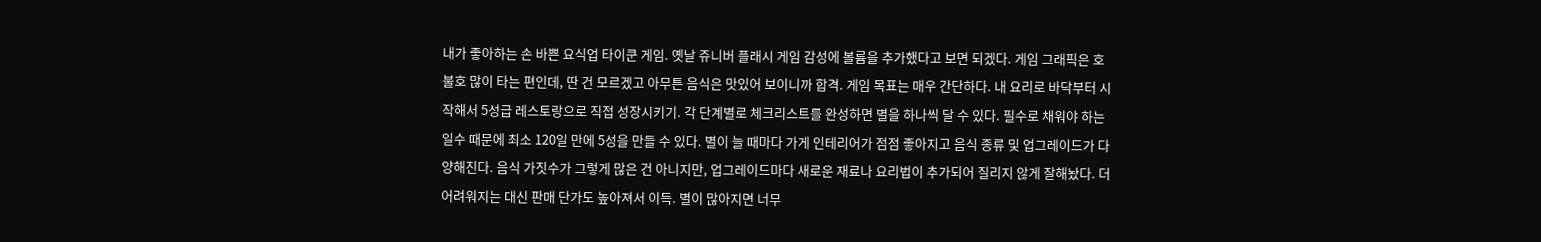내가 좋아하는 손 바쁜 요식업 타이쿤 게임. 옛날 쥬니버 플래시 게임 감성에 볼륨을 추가했다고 보면 되겠다. 게임 그래픽은 호불호 많이 타는 편인데, 딴 건 모르겠고 아무튼 음식은 맛있어 보이니까 합격. 게임 목표는 매우 간단하다. 내 요리로 바닥부터 시작해서 5성급 레스토랑으로 직접 성장시키기. 각 단계별로 체크리스트를 완성하면 별을 하나씩 달 수 있다. 필수로 채워야 하는 일수 때문에 최소 120일 만에 5성을 만들 수 있다. 별이 늘 때마다 가게 인테리어가 점점 좋아지고 음식 종류 및 업그레이드가 다양해진다. 음식 가짓수가 그렇게 많은 건 아니지만, 업그레이드마다 새로운 재료나 요리법이 추가되어 질리지 않게 잘해놨다. 더 어려워지는 대신 판매 단가도 높아져서 이득. 별이 많아지면 너무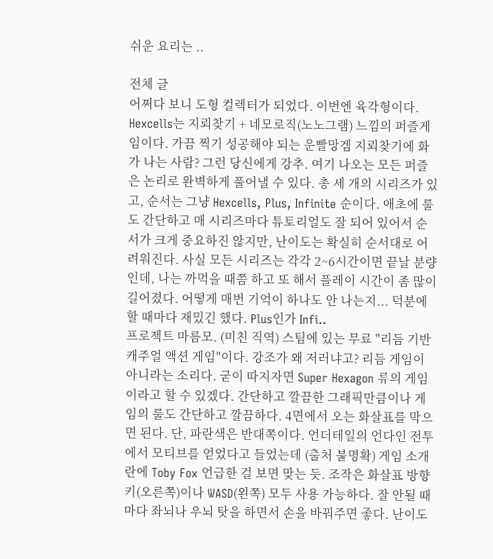쉬운 요리는 ..

전체 글
어쩌다 보니 도형 컬렉터가 되었다. 이번엔 육각형이다. Hexcells는 지뢰찾기 + 네모로직(노노그램) 느낌의 퍼즐게임이다. 가끔 찍기 성공해야 되는 운빨망겜 지뢰찾기에 화가 나는 사람? 그런 당신에게 강추. 여기 나오는 모든 퍼즐은 논리로 완벽하게 풀어낼 수 있다. 총 세 개의 시리즈가 있고, 순서는 그냥 Hexcells, Plus, Infinite 순이다. 애초에 룰도 간단하고 매 시리즈마다 튜토리얼도 잘 되어 있어서 순서가 크게 중요하진 않지만, 난이도는 확실히 순서대로 어려워진다. 사실 모든 시리즈는 각각 2~6시간이면 끝날 분량인데, 나는 까먹을 때쯤 하고 또 해서 플레이 시간이 좀 많이 길어졌다. 어떻게 매번 기억이 하나도 안 나는지... 덕분에 할 때마다 재밌긴 했다. Plus인가 Infi..
프로젝트 마름모. (미친 직역) 스팀에 있는 무료 "리듬 기반 캐주얼 액션 게임"이다. 강조가 왜 저러냐고? 리듬 게임이 아니라는 소리다. 굳이 따지자면 Super Hexagon 류의 게임이라고 할 수 있겠다. 간단하고 깔끔한 그래픽만큼이나 게임의 룰도 간단하고 깔끔하다. 4면에서 오는 화살표를 막으면 된다. 단, 파란색은 반대쪽이다. 언더테일의 언다인 전투에서 모티브를 얻었다고 들었는데 (출처 불명확) 게임 소개란에 Toby Fox 언급한 걸 보면 맞는 듯. 조작은 화살표 방향키(오른쪽)이나 WASD(왼쪽) 모두 사용 가능하다. 잘 안될 때마다 좌뇌나 우뇌 탓을 하면서 손을 바꿔주면 좋다. 난이도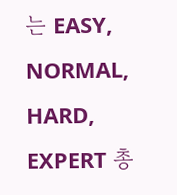는 EASY, NORMAL, HARD, EXPERT 총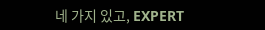네 가지 있고, EXPERT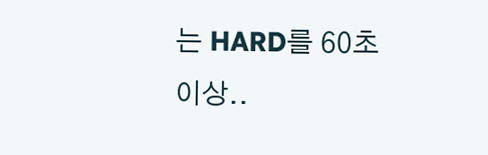는 HARD를 60초 이상..